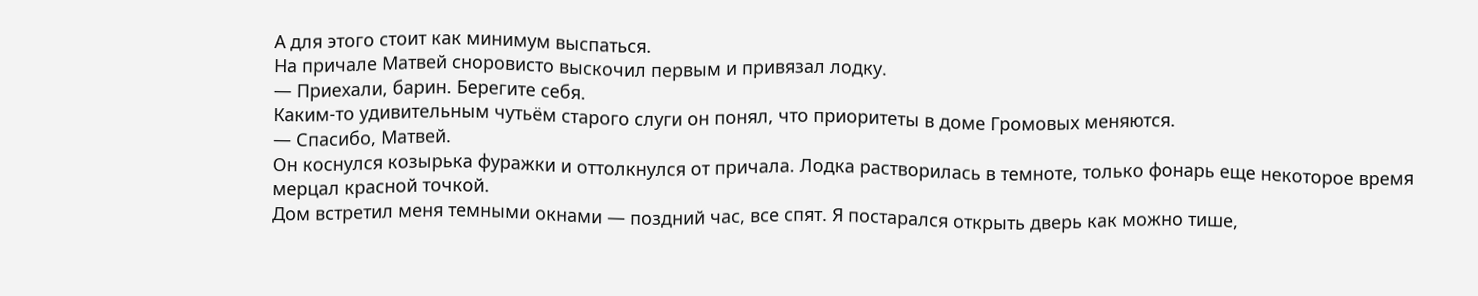А для этого стоит как минимум выспаться.
На причале Матвей сноровисто выскочил первым и привязал лодку.
— Приехали, барин. Берегите себя.
Каким-то удивительным чутьём старого слуги он понял, что приоритеты в доме Громовых меняются.
— Спасибо, Матвей.
Он коснулся козырька фуражки и оттолкнулся от причала. Лодка растворилась в темноте, только фонарь еще некоторое время мерцал красной точкой.
Дом встретил меня темными окнами — поздний час, все спят. Я постарался открыть дверь как можно тише,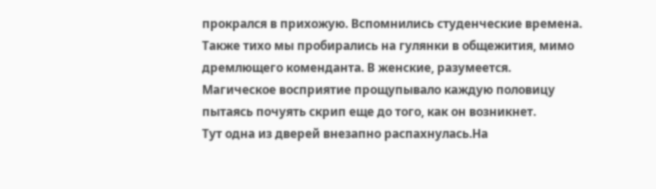прокрался в прихожую. Вспомнились студенческие времена. Также тихо мы пробирались на гулянки в общежития, мимо дремлющего коменданта. В женские, разумеется.
Магическое восприятие прощупывало каждую половицу пытаясь почуять скрип еще до того, как он возникнет.
Тут одна из дверей внезапно распахнулась.На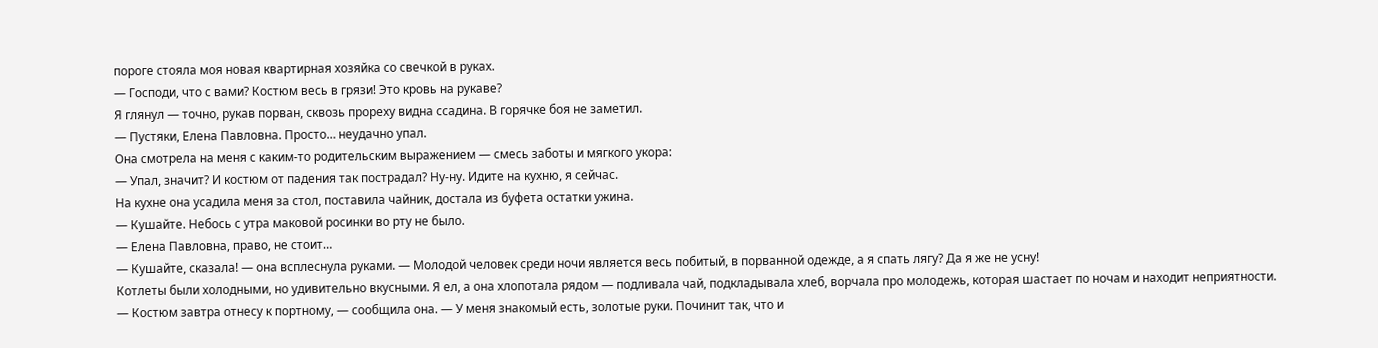пороге стояла моя новая квартирная хозяйка со свечкой в руках.
— Господи, что с вами? Костюм весь в грязи! Это кровь на рукаве?
Я глянул — точно, рукав порван, сквозь прореху видна ссадина. В горячке боя не заметил.
— Пустяки, Елена Павловна. Просто… неудачно упал.
Она смотрела на меня с каким-то родительским выражением — смесь заботы и мягкого укора:
— Упал, значит? И костюм от падения так пострадал? Ну-ну. Идите на кухню, я сейчас.
На кухне она усадила меня за стол, поставила чайник, достала из буфета остатки ужина.
— Кушайте. Небось с утра маковой росинки во рту не было.
— Елена Павловна, право, не стоит…
— Кушайте, сказала! — она всплеснула руками. — Молодой человек среди ночи является весь побитый, в порванной одежде, а я спать лягу? Да я же не усну!
Котлеты были холодными, но удивительно вкусными. Я ел, а она хлопотала рядом — подливала чай, подкладывала хлеб, ворчала про молодежь, которая шастает по ночам и находит неприятности.
— Костюм завтра отнесу к портному, — сообщила она. — У меня знакомый есть, золотые руки. Починит так, что и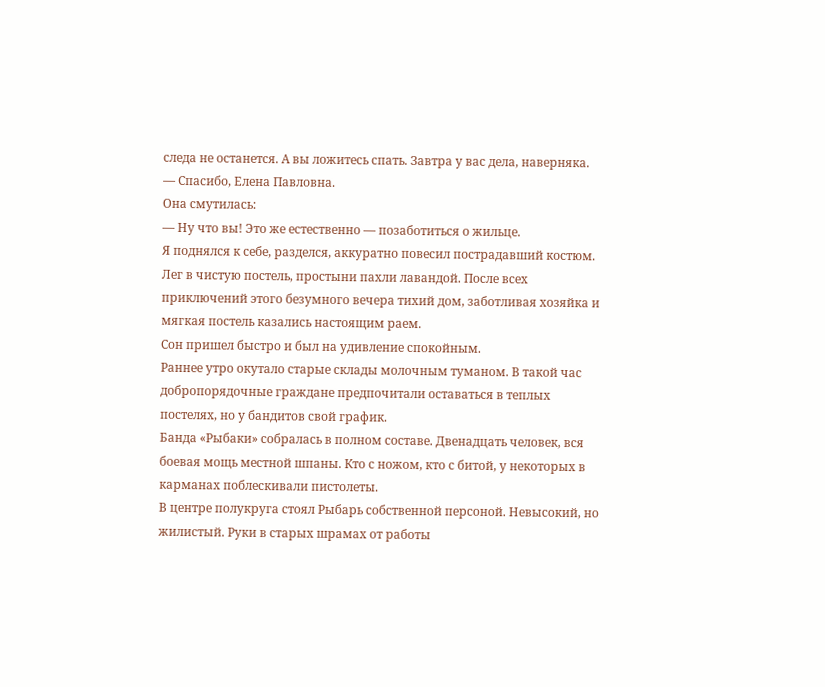следа не останется. А вы ложитесь спать. Завтра у вас дела, наверняка.
— Спасибо, Елена Павловна.
Она смутилась:
— Ну что вы! Это же естественно — позаботиться о жильце.
Я поднялся к себе, разделся, аккуратно повесил пострадавший костюм. Лег в чистую постель, простыни пахли лавандой. После всех приключений этого безумного вечера тихий дом, заботливая хозяйка и мягкая постель казались настоящим раем.
Сон пришел быстро и был на удивление спокойным.
Раннее утро окутало старые склады молочным туманом. В такой час добропорядочные граждане предпочитали оставаться в теплых постелях, но у бандитов свой график.
Банда «Рыбаки» собралась в полном составе. Двенадцать человек, вся боевая мощь местной шпаны. Кто с ножом, кто с битой, у некоторых в карманах поблескивали пистолеты.
В центре полукруга стоял Рыбарь собственной персоной. Невысокий, но жилистый. Руки в старых шрамах от работы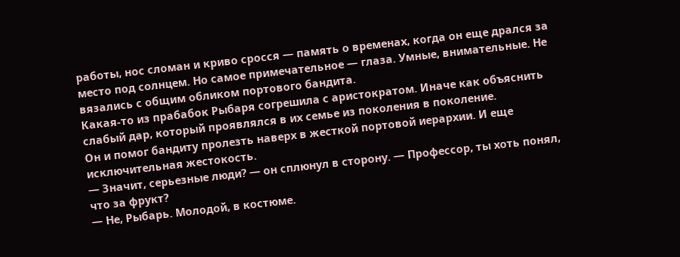работы, нос сломан и криво сросся — память о временах, когда он еще дрался за место под солнцем. Но самое примечательное — глаза. Умные, внимательные. Не вязались с общим обликом портового бандита.
Какая-то из прабабок Рыбаря согрешила с аристократом. Иначе как объяснить слабый дар, который проявлялся в их семье из поколения в поколение.
Он и помог бандиту пролезть наверх в жесткой портовой иерархии. И еще исключительная жестокость.
— Значит, серьезные люди? — он сплюнул в сторону. — Профессор, ты хоть понял, что за фрукт?
— Не, Рыбарь. Молодой, в костюме.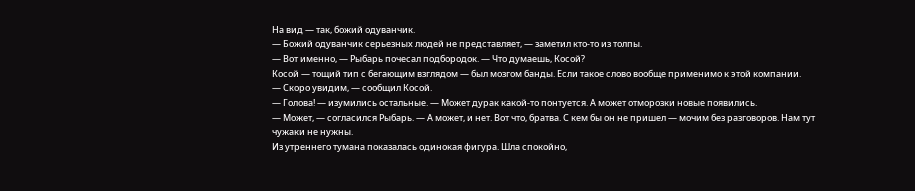На вид — так, божий одуванчик.
— Божий одуванчик серьезных людей не представляет, — заметил кто-то из толпы.
— Вот именно, — Рыбарь почесал подбородок. — Что думаешь, Косой?
Косой — тощий тип с бегающим взглядом — был мозгом банды. Если такое слово вообще применимо к этой компании.
— Скоро увидим, — сообщил Косой.
— Голова! — изумились остальные. — Может дурак какой-то понтуется. А может отморозки новые появились.
— Может, — согласился Рыбарь. — А может, и нет. Вот что, братва. С кем бы он не пришел — мочим без разговоров. Нам тут чужаки не нужны.
Из утреннего тумана показалась одинокая фигура. Шла спокойно,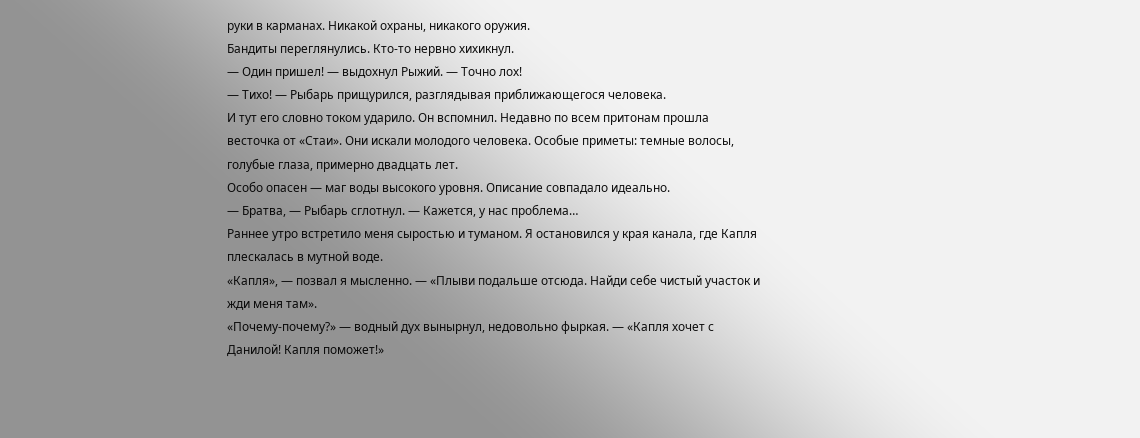руки в карманах. Никакой охраны, никакого оружия.
Бандиты переглянулись. Кто-то нервно хихикнул.
— Один пришел! — выдохнул Рыжий. — Точно лох!
— Тихо! — Рыбарь прищурился, разглядывая приближающегося человека.
И тут его словно током ударило. Он вспомнил. Недавно по всем притонам прошла весточка от «Стаи». Они искали молодого человека. Особые приметы: темные волосы, голубые глаза, примерно двадцать лет.
Особо опасен — маг воды высокого уровня. Описание совпадало идеально.
— Братва, — Рыбарь сглотнул. — Кажется, у нас проблема…
Раннее утро встретило меня сыростью и туманом. Я остановился у края канала, где Капля плескалась в мутной воде.
«Капля», — позвал я мысленно. — «Плыви подальше отсюда. Найди себе чистый участок и жди меня там».
«Почему-почему?» — водный дух вынырнул, недовольно фыркая. — «Капля хочет с Данилой! Капля поможет!»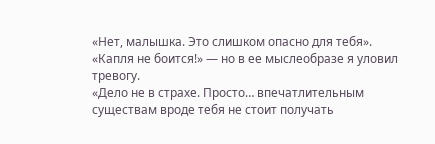«Нет, малышка. Это слишком опасно для тебя».
«Капля не боится!» — но в ее мыслеобразе я уловил тревогу.
«Дело не в страхе. Просто… впечатлительным существам вроде тебя не стоит получать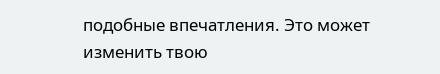подобные впечатления. Это может изменить твою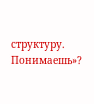структуру. Понимаешь»?